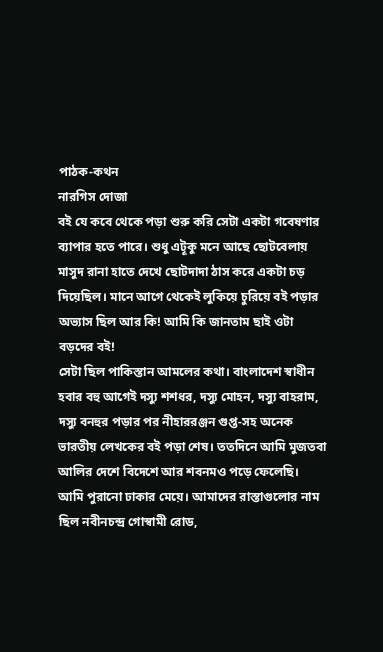পাঠক-কথন
নারগিস দোজা
বই যে কবে থেকে পড়া শুরু করি সেটা একটা গবেষণার ব্যাপার হতে পারে। শুধু এটূকু মনে আছে ছোটবেলায় মাসুদ রানা হাতে দেখে ছোটদাদা ঠাস করে একটা চড় দিয়েছিল। মানে আগে থেকেই লুকিয়ে চুরিয়ে বই পড়ার অভ্যাস ছিল আর কি! আমি কি জানতাম ছাই ওটা বড়দের বই!
সেটা ছিল পাকিস্তান আমলের কথা। বাংলাদেশ স্বাধীন হবার বহু আগেই দস্যু শশধর, দস্যু মোহন, দস্যু বাহরাম, দস্যু বনহুর পড়ার পর নীহাররঞ্জন গুপ্ত-সহ অনেক ভারতীয় লেখকের বই পড়া শেষ। ততদিনে আমি মুজতবা আলির দেশে বিদেশে আর শবনমও পড়ে ফেলেছি।
আমি পুরানো ঢাকার মেয়ে। আমাদের রাস্তাগুলোর নাম ছিল নবীনচন্দ্র গোস্বামী রোড,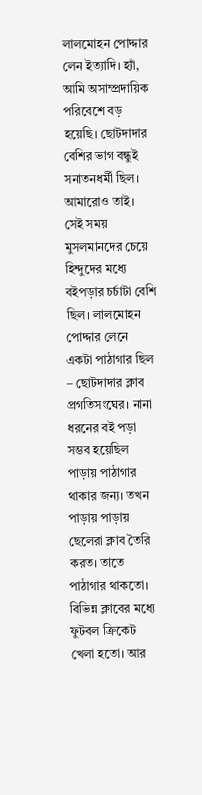লালমোহন পোদ্দার লেন ইত্যাদি। হ্যাঁ, আমি অসাম্প্রদায়িক পরিবেশে বড় হয়েছি। ছোটদাদার বেশির ভাগ বন্ধুই সনাতনধর্মী ছিল। আমারোও তাই। সেই সময় মুসলমানদের চেয়ে হিন্দুদের মধ্যে বইপড়ার চর্চাটা বেশি ছিল। লালমোহন পোদ্দার লেনে একটা পাঠাগার ছিল – ছোটদাদার ক্লাব প্রগতিসংঘের। নানা ধরনের বই পড়া সম্ভব হয়েছিল পাড়ায় পাঠাগার থাকার জন্য। তখন পাড়ায় পাড়ায় ছেলেরা ক্লাব তৈরি করত। তাতে পাঠাগার থাকতো। বিভিন্ন ক্লাবের মধ্যে ফুটবল ক্রিকেট খেলা হতো। আর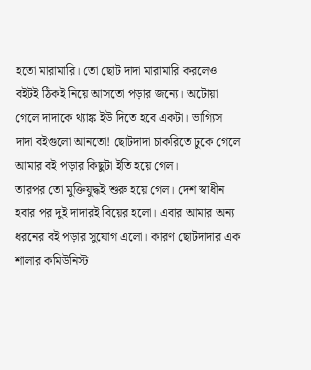হতো মারামারি। তো ছোট দাদা মারামারি করলেও বইটই ঠিকই নিয়ে আসতো পড়ার জন্যে। অটোয়া গেলে দাদাকে থ্যাঙ্ক ইউ দিতে হবে একটা। ভাগ্যিস দাদা বইগুলো আনতো! ছোটদাদা চাকরিতে ঢুকে গেলে আমার বই পড়ার কিছুটা ইতি হয়ে গেল।
তারপর তো মুক্তিযুদ্ধই শুরু হয়ে গেল। দেশ স্বাধীন হবার পর দুই দাদারই বিয়ের হলো। এবার আমার অন্য ধরনের বই পড়ার সুযোগ এলো। কারণ ছোটদাদার এক শালার কমিউনিস্ট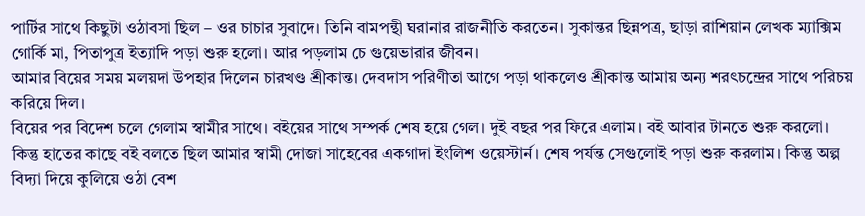পার্টির সাথে কিছুটা ওঠাবসা ছিল – ওর চাচার সুবাদে। তিনি বামপন্থী ঘরানার রাজনীতি করতেন। সুকান্তর ছিন্নপত্র, ছাড়া রাশিয়ান লেখক ম্যাক্সিম গোর্কি মা, পিতাপুত্র ইত্যাদি পড়া শুরু হলো। আর পড়লাম চে গুয়েভারার জীবন।
আমার বিয়ের সময় মলয়দা উপহার দিলেন চারখণ্ড শ্রীকান্ত। দেবদাস পরিণীতা আগে পড়া থাকলেও শ্রীকান্ত আমায় অন্য শরৎচন্দ্রের সাথে পরিচয় করিয়ে দিল।
বিয়ের পর বিদেশ চলে গেলাম স্বামীর সাথে। বইয়ের সাথে সম্পর্ক শেষ হয়ে গেল। দুই বছর পর ফিরে এলাম। বই আবার টানতে শুরু করলো। কিন্তু হাতের কাছে বই বলতে ছিল আমার স্বামী দোজা সাহেবের একগাদা ইংলিশ ওয়েস্টার্ন। শেষ পর্যন্ত সেগুলোই পড়া শুরু করলাম। কিন্তু অল্প বিদ্যা দিয়ে কুলিয়ে ওঠা বেশ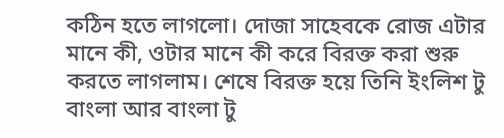কঠিন হতে লাগলো। দোজা সাহেবকে রোজ এটার মানে কী, ওটার মানে কী করে বিরক্ত করা শুরু করতে লাগলাম। শেষে বিরক্ত হয়ে তিনি ইংলিশ টু বাংলা আর বাংলা টু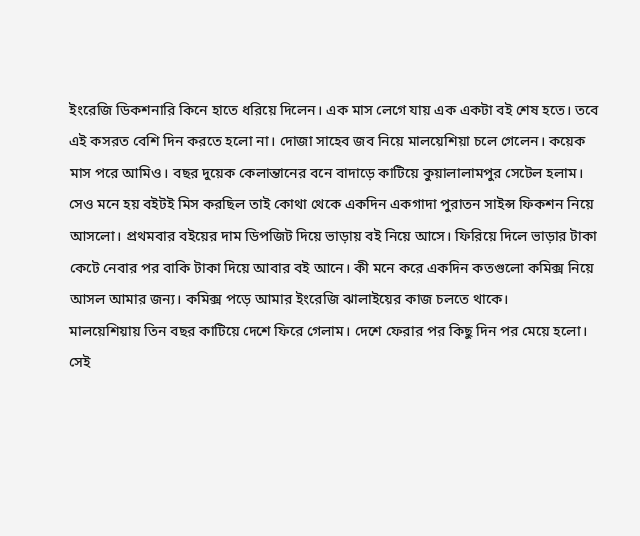ইংরেজি ডিকশনারি কিনে হাতে ধরিয়ে দিলেন। এক মাস লেগে যায় এক একটা বই শেষ হতে। তবে এই কসরত বেশি দিন করতে হলো না। দোজা সাহেব জব নিয়ে মালয়েশিয়া চলে গেলেন। কয়েক মাস পরে আমিও। বছর দুয়েক কেলান্তানের বনে বাদাড়ে কাটিয়ে কুয়ালালামপুর সেটেল হলাম।
সেও মনে হয় বইটই মিস করছিল তাই কোথা থেকে একদিন একগাদা পুরাতন সাইন্স ফিকশন নিয়ে আসলো। প্রথমবার বইয়ের দাম ডিপজিট দিয়ে ভাড়ায় বই নিয়ে আসে। ফিরিয়ে দিলে ভাড়ার টাকা কেটে নেবার পর বাকি টাকা দিয়ে আবার বই আনে। কী মনে করে একদিন কতগুলো কমিক্স নিয়ে আসল আমার জন্য। কমিক্স পড়ে আমার ইংরেজি ঝালাইয়ের কাজ চলতে থাকে।
মালয়েশিয়ায় তিন বছর কাটিয়ে দেশে ফিরে গেলাম। দেশে ফেরার পর কিছু দিন পর মেয়ে হলো। সেই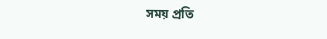সময় প্রতি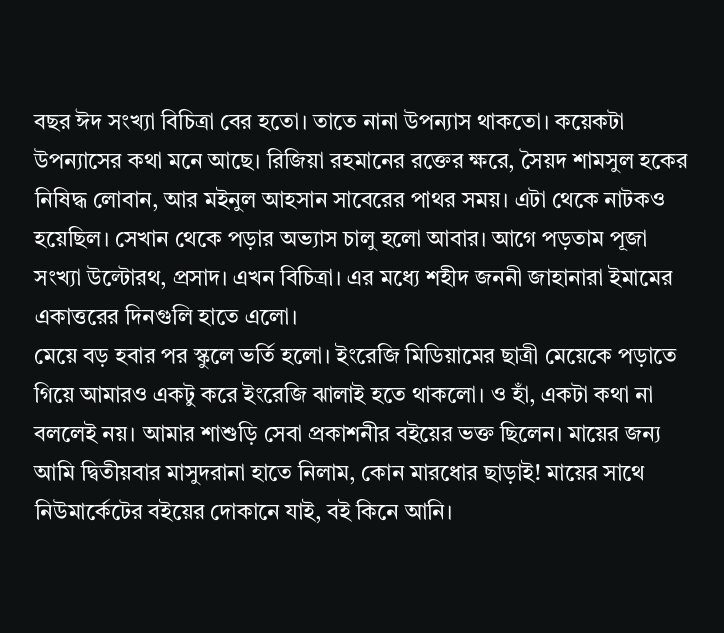বছর ঈদ সংখ্যা বিচিত্রা বের হতো। তাতে নানা উপন্যাস থাকতো। কয়েকটা উপন্যাসের কথা মনে আছে। রিজিয়া রহমানের রক্তের ক্ষরে, সৈয়দ শামসুল হকের নিষিদ্ধ লোবান, আর মইনুল আহসান সাবেরের পাথর সময়। এটা থেকে নাটকও হয়েছিল। সেখান থেকে পড়ার অভ্যাস চালু হলো আবার। আগে পড়তাম পূজা সংখ্যা উল্টোরথ, প্রসাদ। এখন বিচিত্রা। এর মধ্যে শহীদ জননী জাহানারা ইমামের একাত্তরের দিনগুলি হাতে এলো।
মেয়ে বড় হবার পর স্কুলে ভর্তি হলো। ইংরেজি মিডিয়ামের ছাত্রী মেয়েকে পড়াতে গিয়ে আমারও একটু করে ইংরেজি ঝালাই হতে থাকলো। ও হাঁ, একটা কথা না বললেই নয়। আমার শাশুড়ি সেবা প্রকাশনীর বইয়ের ভক্ত ছিলেন। মায়ের জন্য আমি দ্বিতীয়বার মাসুদরানা হাতে নিলাম, কোন মারধোর ছাড়াই! মায়ের সাথে নিউমার্কেটের বইয়ের দোকানে যাই, বই কিনে আনি।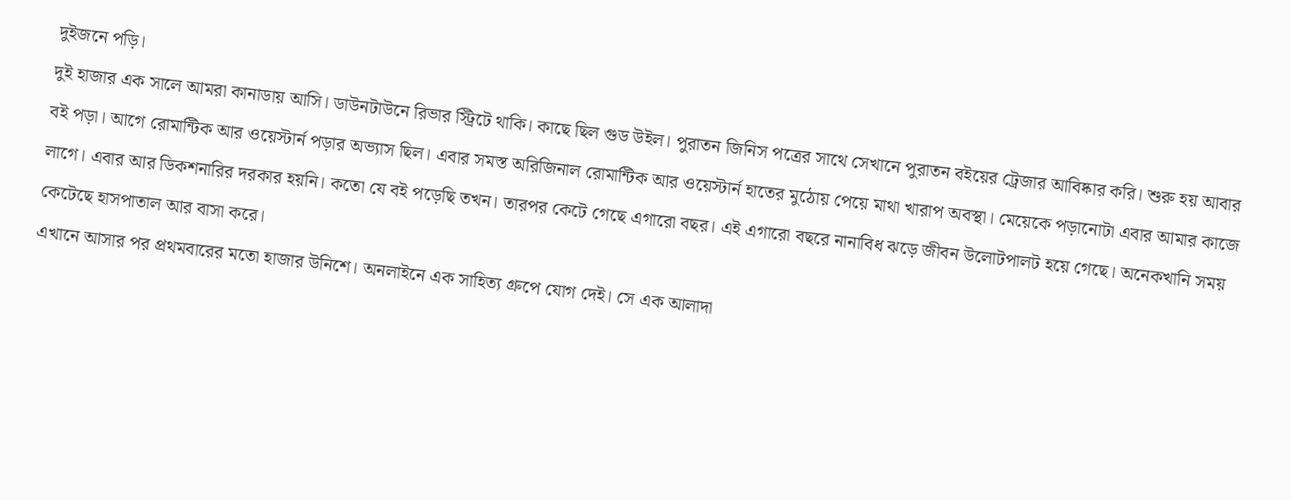দুইজনে পড়ি।
দুই হাজার এক সালে আমরা কানাডায় আসি। ডাউনটাউনে রিভার স্ট্রিটে থাকি। কাছে ছিল গুড উইল। পুরাতন জিনিস পত্রের সাথে সেখানে পুরাতন বইয়ের ট্রেজার আবিষ্কার করি। শুরু হয় আবার বই পড়া। আগে রোমান্টিক আর ওয়েস্টার্ন পড়ার অভ্যাস ছিল। এবার সমস্ত অরিজিনাল রোমান্টিক আর ওয়েস্টার্ন হাতের মুঠোয় পেয়ে মাথা খারাপ অবস্থা। মেয়েকে পড়ানোটা এবার আমার কাজে লাগে। এবার আর ডিকশনারির দরকার হয়নি। কতো যে বই পড়েছি তখন। তারপর কেটে গেছে এগারো বছর। এই এগারো বছরে নানাবিধ ঝড়ে জীবন উলোটপালট হয়ে গেছে। অনেকখানি সময় কেটেছে হাসপাতাল আর বাসা করে।
এখানে আসার পর প্রথমবারের মতো হাজার উনিশে। অনলাইনে এক সাহিত্য গ্রুপে যোগ দেই। সে এক আলাদা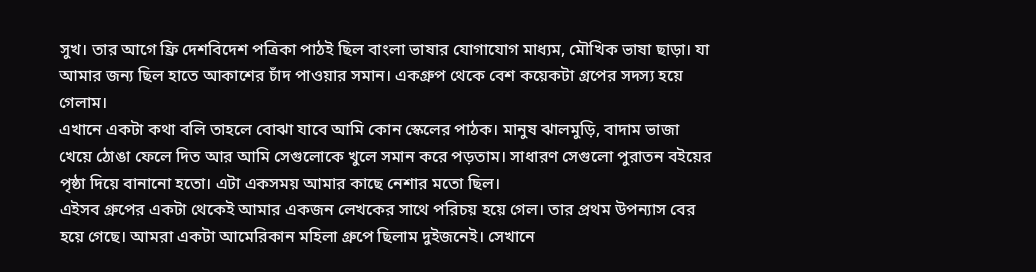সুখ। তার আগে ফ্রি দেশবিদেশ পত্রিকা পাঠই ছিল বাংলা ভাষার যোগাযোগ মাধ্যম, মৌখিক ভাষা ছাড়া। যা আমার জন্য ছিল হাতে আকাশের চাঁদ পাওয়ার সমান। একগ্রুপ থেকে বেশ কয়েকটা গ্রপের সদস্য হয়ে গেলাম।
এখানে একটা কথা বলি তাহলে বোঝা যাবে আমি কোন স্কেলের পাঠক। মানুষ ঝালমুড়ি, বাদাম ভাজা খেয়ে ঠোঙা ফেলে দিত আর আমি সেগুলোকে খুলে সমান করে পড়তাম। সাধারণ সেগুলো পুরাতন বইয়ের পৃষ্ঠা দিয়ে বানানো হতো। এটা একসময় আমার কাছে নেশার মতো ছিল।
এইসব গ্রুপের একটা থেকেই আমার একজন লেখকের সাথে পরিচয় হয়ে গেল। তার প্রথম উপন্যাস বের হয়ে গেছে। আমরা একটা আমেরিকান মহিলা গ্রুপে ছিলাম দুইজনেই। সেখানে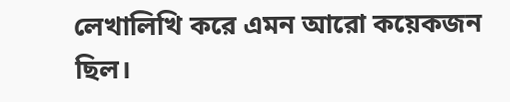লেখালিখি করে এমন আরো কয়েকজন ছিল।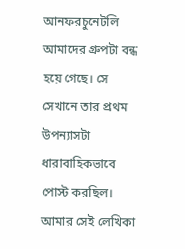আনফরচুনেটলি আমাদের গ্রুপটা বন্ধ হয়ে গেছে। সে সেখানে তার প্রথম উপন্যাসটা ধারাবাহিকভাবে পোস্ট করছিল। আমার সেই লেখিকা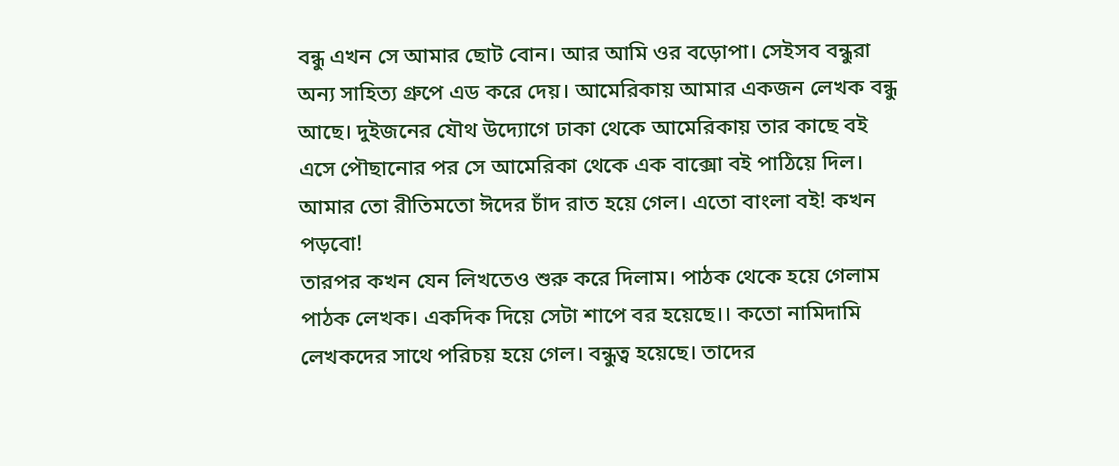বন্ধু এখন সে আমার ছোট বোন। আর আমি ওর বড়োপা। সেইসব বন্ধুরা অন্য সাহিত্য গ্রুপে এড করে দেয়। আমেরিকায় আমার একজন লেখক বন্ধু আছে। দুইজনের যৌথ উদ্যোগে ঢাকা থেকে আমেরিকায় তার কাছে বই এসে পৌছানোর পর সে আমেরিকা থেকে এক বাক্সো বই পাঠিয়ে দিল। আমার তো রীতিমতো ঈদের চাঁদ রাত হয়ে গেল। এতো বাংলা বই! কখন পড়বো!
তারপর কখন যেন লিখতেও শুরু করে দিলাম। পাঠক থেকে হয়ে গেলাম পাঠক লেখক। একদিক দিয়ে সেটা শাপে বর হয়েছে।। কতো নামিদামি লেখকদের সাথে পরিচয় হয়ে গেল। বন্ধুত্ব হয়েছে। তাদের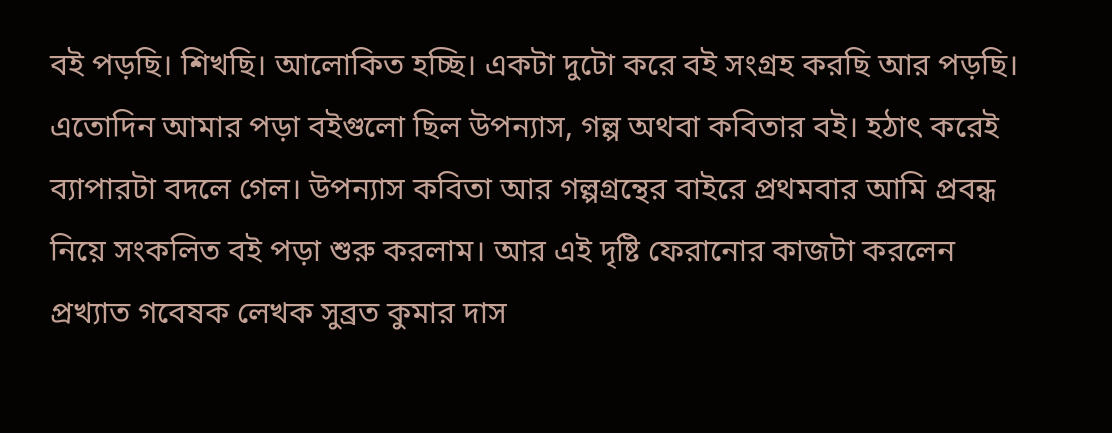বই পড়ছি। শিখছি। আলোকিত হচ্ছি। একটা দুটো করে বই সংগ্রহ করছি আর পড়ছি।
এতোদিন আমার পড়া বইগুলো ছিল উপন্যাস, গল্প অথবা কবিতার বই। হঠাৎ করেই ব্যাপারটা বদলে গেল। উপন্যাস কবিতা আর গল্পগ্রন্থের বাইরে প্রথমবার আমি প্রবন্ধ নিয়ে সংকলিত বই পড়া শুরু করলাম। আর এই দৃষ্টি ফেরানোর কাজটা করলেন প্রখ্যাত গবেষক লেখক সুব্রত কুমার দাস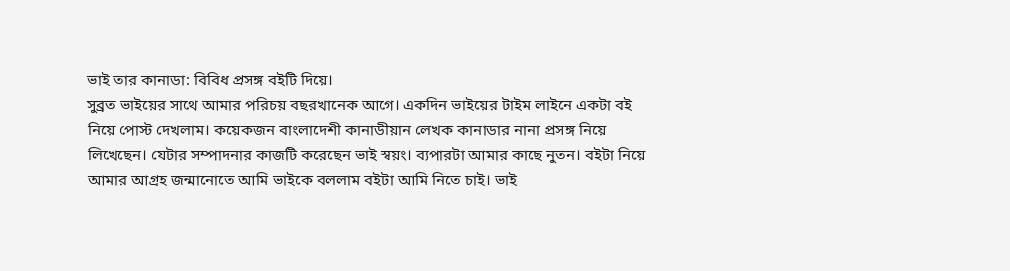ভাই তার কানাডা: বিবিধ প্রসঙ্গ বইটি দিয়ে।
সুব্রত ভাইয়ের সাথে আমার পরিচয় বছরখানেক আগে। একদিন ভাইয়ের টাইম লাইনে একটা বই নিয়ে পোস্ট দেখলাম। কয়েকজন বাংলাদেশী কানাডীয়ান লেখক কানাডার নানা প্রসঙ্গ নিয়ে লিখেছেন। যেটার সম্পাদনার কাজটি করেছেন ভাই স্বয়ং। ব্যপারটা আমার কাছে নুতন। বইটা নিয়ে আমার আগ্রহ জন্মানোতে আমি ভাইকে বললাম বইটা আমি নিতে চাই। ভাই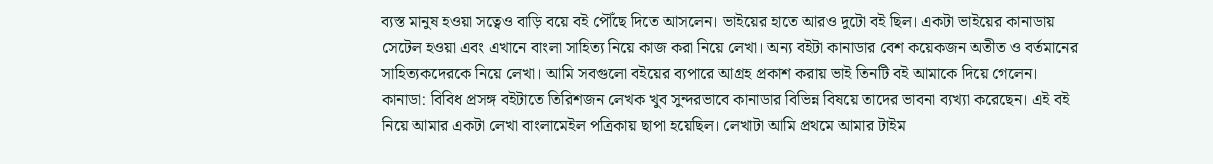ব্যস্ত মানুষ হওয়া সত্বেও বাড়ি বয়ে বই পৌঁছে দিতে আসলেন। ভাইয়ের হাতে আরও দুটো বই ছিল। একটা ভাইয়ের কানাডায় সেটেল হওয়া এবং এখানে বাংলা সাহিত্য নিয়ে কাজ করা নিয়ে লেখা। অন্য বইটা কানাডার বেশ কয়েকজন অতীত ও বর্তমানের সাহিত্যকদেরকে নিয়ে লেখা। আমি সবগুলো বইয়ের ব্যপারে আগ্রহ প্রকাশ করায় ভাই তিনটি বই আমাকে দিয়ে গেলেন। কানাডা: বিবিধ প্রসঙ্গ বইটাতে তিরিশজন লেখক খুব সুন্দরভাবে কানাডার বিভিন্ন বিষয়ে তাদের ভাবনা ব্যখ্যা করেছেন। এই বই নিয়ে আমার একটা লেখা বাংলামেইল পত্রিকায় ছাপা হয়েছিল। লেখাটা আমি প্রথমে আমার টাইম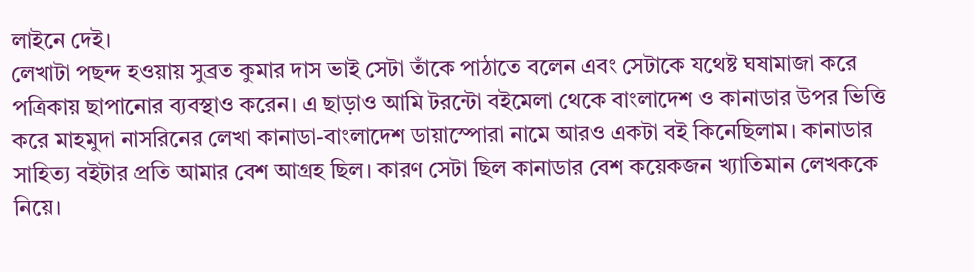লাইনে দেই।
লেখাটা পছন্দ হওয়ায় সুব্রত কুমার দাস ভাই সেটা তাঁকে পাঠাতে বলেন এবং সেটাকে যথেষ্ট ঘষামাজা করে পত্রিকায় ছাপানোর ব্যবস্থাও করেন। এ ছাড়াও আমি টরন্টো বইমেলা থেকে বাংলাদেশ ও কানাডার উপর ভিত্তি করে মাহমুদা নাসরিনের লেখা কানাডা-বাংলাদেশ ডায়াস্পোরা নামে আরও একটা বই কিনেছিলাম। কানাডার সাহিত্য বইটার প্রতি আমার বেশ আগ্রহ ছিল। কারণ সেটা ছিল কানাডার বেশ কয়েকজন খ্যাতিমান লেখককে নিয়ে।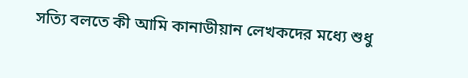সত্যি বলতে কী আমি কানাডীয়ান লেখকদের মধ্যে শুধু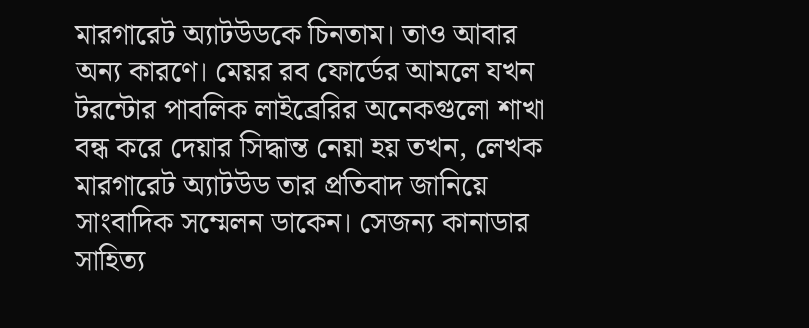মারগারেট অ্যাটউডকে চিনতাম। তাও আবার অন্য কারণে। মেয়র রব ফোর্ডের আমলে যখন টরন্টোর পাবলিক লাইব্রেরির অনেকগুলো শাখা বন্ধ করে দেয়ার সিদ্ধান্ত নেয়া হয় তখন, লেখক মারগারেট অ্যাটউড তার প্রতিবাদ জানিয়ে সাংবাদিক সম্মেলন ডাকেন। সেজন্য কানাডার সাহিত্য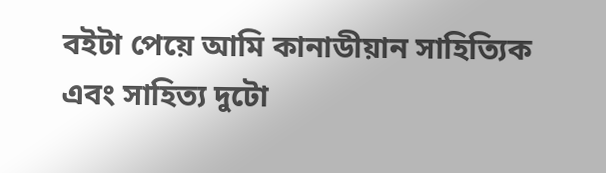বইটা পেয়ে আমি কানাডীয়ান সাহিত্যিক এবং সাহিত্য দুটো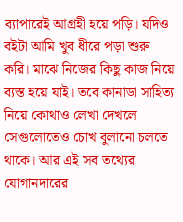ব্যাপারেই আগ্রহী হয়ে পড়ি। যদিও বইটা আমি খুব ধীরে পড়া শুরু করি। মাঝে নিজের কিছু কাজ নিয়ে ব্যস্ত হয়ে যাই। তবে কানাডা সাহিত্য নিয়ে কোথাও লেখা দেখলে সেগুলোতেও চোখ বুলানো চলতে থাকে। আর এই সব তথ্যের যোগানদারের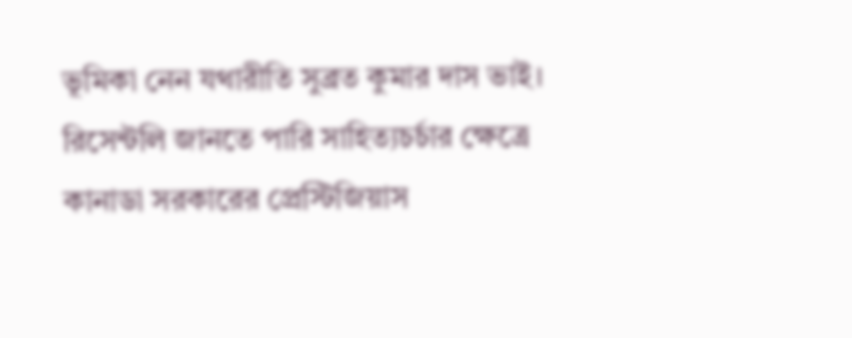ভূমিকা নেন যথারীতি সুব্রত কুমার দাস ভাই।
রিসেন্টলি জানতে পারি সাহিত্যচর্চার ক্ষেত্রে কানাডা সরকারের প্রেস্টিজিয়াস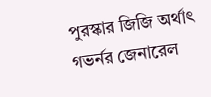পুরস্কার জিজি অর্থাৎ গভর্নর জেনারেল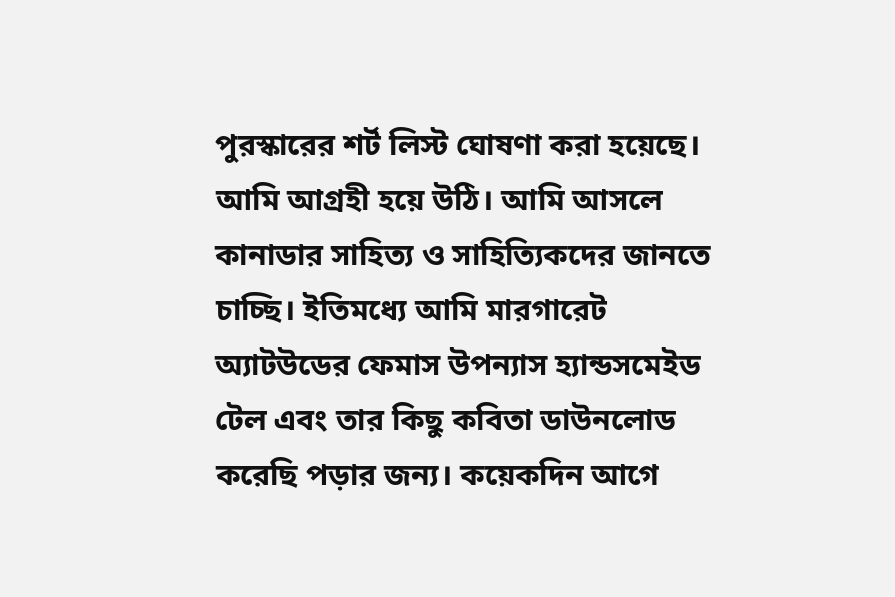পুরস্কারের শর্ট লিস্ট ঘোষণা করা হয়েছে। আমি আগ্রহী হয়ে উঠি। আমি আসলে কানাডার সাহিত্য ও সাহিত্যিকদের জানতে চাচ্ছি। ইতিমধ্যে আমি মারগারেট অ্যাটউডের ফেমাস উপন্যাস হ্যান্ডসমেইড টেল এবং তার কিছু কবিতা ডাউনলোড করেছি পড়ার জন্য। কয়েকদিন আগে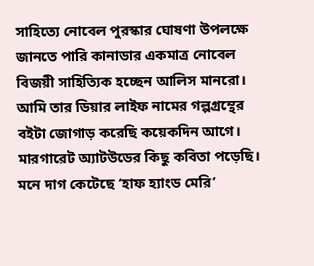সাহিত্যে নোবেল পুরস্কার ঘোষণা উপলক্ষে জানতে পারি কানাডার একমাত্র নোবেল বিজয়ী সাহিত্যিক হচ্ছেন আলিস মানরো। আমি তার ডিয়ার লাইফ নামের গল্পগ্রন্থের বইটা জোগাড় করেছি কয়েকদিন আগে। মারগারেট অ্যাটউডের কিছু কবিতা পড়েছি। মনে দাগ কেটেছে ‘হাফ হ্যাংড মেরি’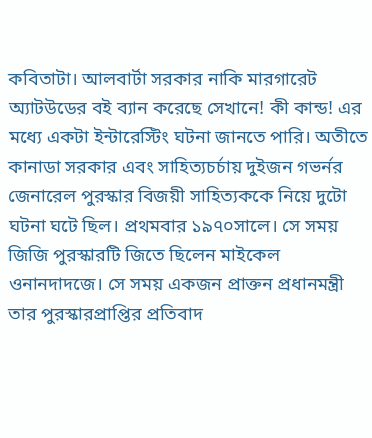কবিতাটা। আলবার্টা সরকার নাকি মারগারেট অ্যাটউডের বই ব্যান করেছে সেখানে! কী কান্ড! এর মধ্যে একটা ইন্টারেস্টিং ঘটনা জানতে পারি। অতীতে কানাডা সরকার এবং সাহিত্যচর্চায় দুইজন গভর্নর জেনারেল পুরস্কার বিজয়ী সাহিত্যককে নিয়ে দুটো ঘটনা ঘটে ছিল। প্রথমবার ১৯৭০সালে। সে সময় জিজি পুরস্কারটি জিতে ছিলেন মাইকেল ওনানদাদজে। সে সময় একজন প্রাক্তন প্রধানমন্ত্রী তার পুরস্কারপ্রাপ্তির প্রতিবাদ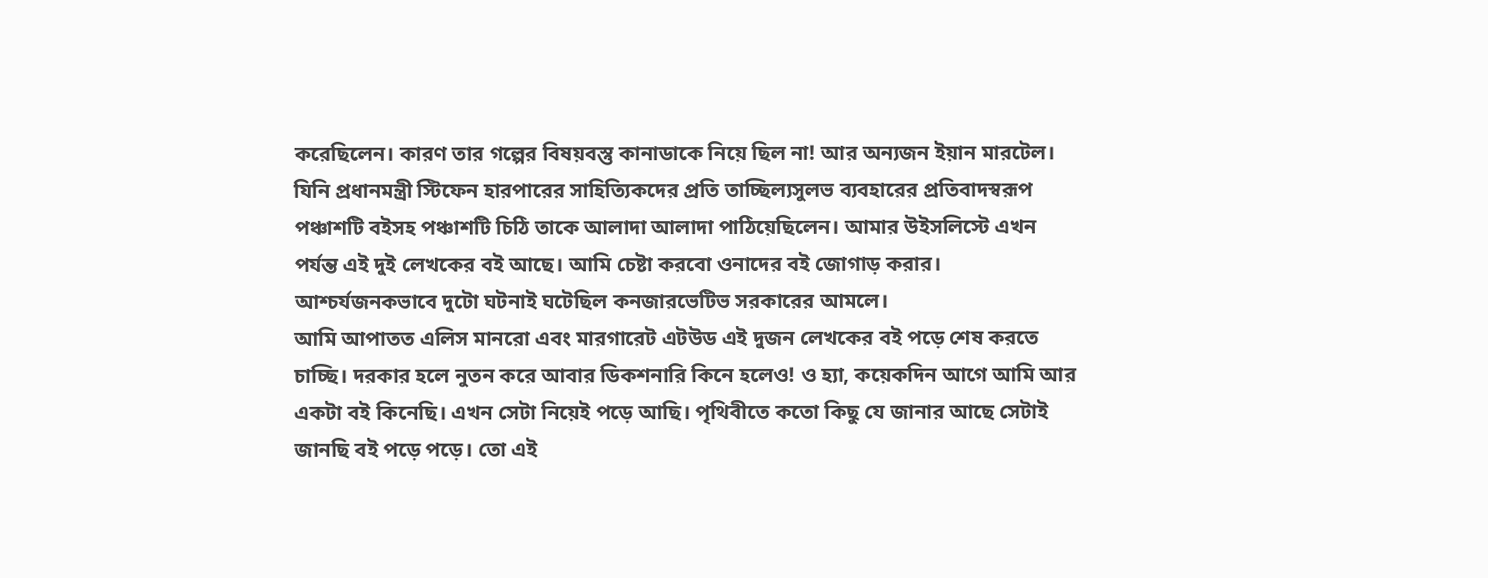করেছিলেন। কারণ তার গল্পের বিষয়বস্তু কানাডাকে নিয়ে ছিল না! আর অন্যজন ইয়ান মারটেল। যিনি প্রধানমন্ত্রী স্টিফেন হারপারের সাহিত্যিকদের প্রতি তাচ্ছিল্যসুলভ ব্যবহারের প্রতিবাদস্বরূপ পঞ্চাশটি বইসহ পঞ্চাশটি চিঠি তাকে আলাদা আলাদা পাঠিয়েছিলেন। আমার উইসলিস্টে এখন পর্যন্ত এই দুই লেখকের বই আছে। আমি চেষ্টা করবো ওনাদের বই জোগাড় করার। আশ্চর্যজনকভাবে দুটো ঘটনাই ঘটেছিল কনজারভেটিভ সরকারের আমলে।
আমি আপাতত এলিস মানরো এবং মারগারেট এটউড এই দুজন লেখকের বই পড়ে শেষ করতে চাচ্ছি। দরকার হলে নুতন করে আবার ডিকশনারি কিনে হলেও! ও হ্যা, কয়েকদিন আগে আমি আর একটা বই কিনেছি। এখন সেটা নিয়েই পড়ে আছি। পৃথিবীতে কতো কিছু যে জানার আছে সেটাই জানছি বই পড়ে পড়ে। তো এই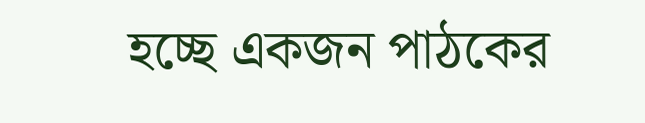হচ্ছে একজন পাঠকের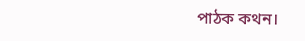পাঠক কথন।